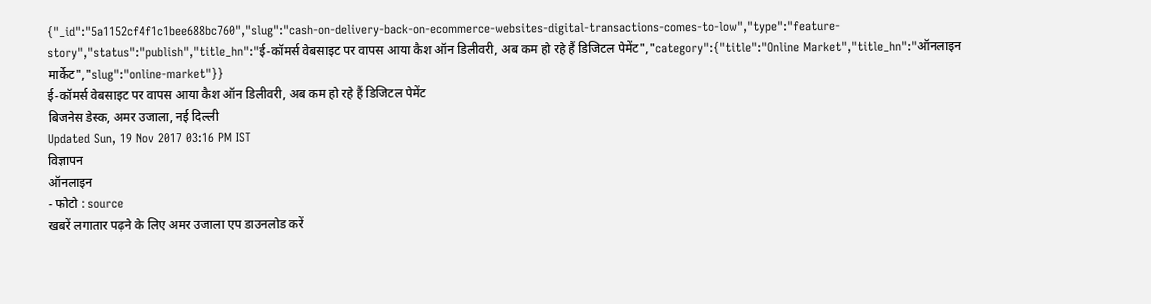{"_id":"5a1152cf4f1c1bee688bc760","slug":"cash-on-delivery-back-on-ecommerce-websites-digital-transactions-comes-to-low","type":"feature-story","status":"publish","title_hn":"ई-कॉमर्स वेबसाइट पर वापस आया कैश ऑन डिलीवरी, अब कम हो रहे हैं डिजिटल पेमेंट","category":{"title":"Online Market","title_hn":"ऑनलाइन मार्केट","slug":"online-market"}}
ई-कॉमर्स वेबसाइट पर वापस आया कैश ऑन डिलीवरी, अब कम हो रहे हैं डिजिटल पेमेंट
बिजनेस डेस्क, अमर उजाला, नई दिल्ली
Updated Sun, 19 Nov 2017 03:16 PM IST
विज्ञापन
ऑनलाइन
- फोटो : source
खबरें लगातार पढ़ने के लिए अमर उजाला एप डाउनलोड करें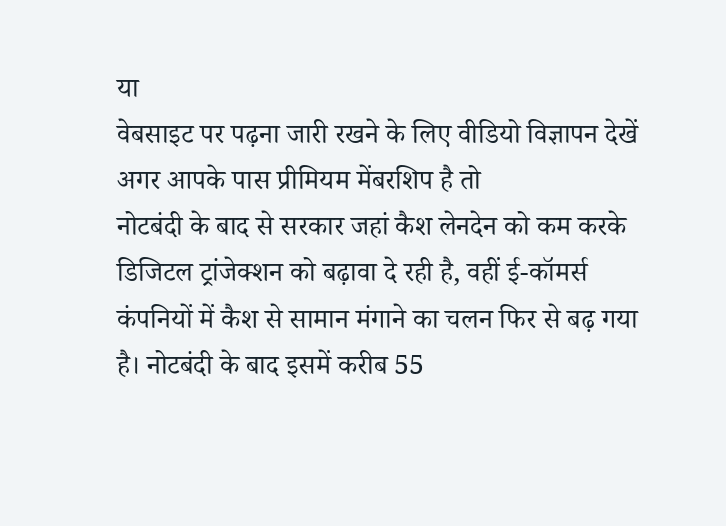या
वेबसाइट पर पढ़ना जारी रखने के लिए वीडियो विज्ञापन देखें
अगर आपके पास प्रीमियम मेंबरशिप है तो
नोटबंदी के बाद से सरकार जहां कैश लेनदेन को कम करके डिजिटल ट्रांजेक्शन को बढ़ावा दे रही है, वहीं ई-कॉमर्स कंपनियों में कैश से सामान मंगाने का चलन फिर से बढ़ गया है। नोटबंदी के बाद इसमें करीब 55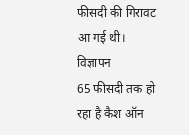फीसदी की गिरावट आ गई थी।
विज्ञापन
65 फीसदी तक हो रहा है कैश ऑन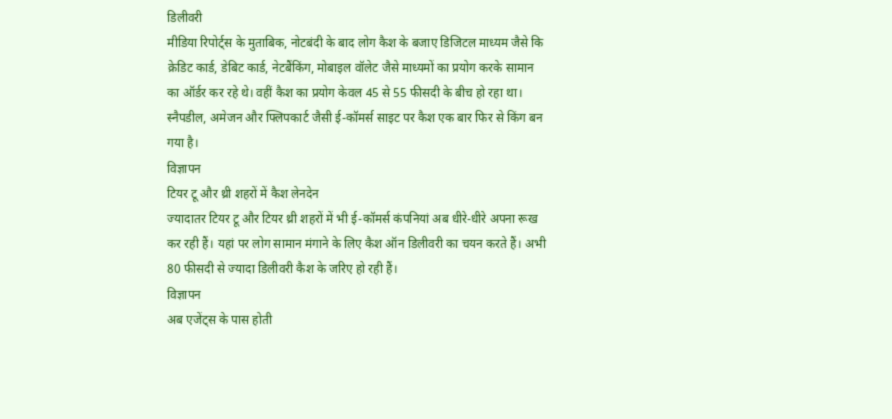डिलीवरी
मीडिया रिपोर्ट्स के मुताबिक, नोटबंदी के बाद लोग कैश के बजाए डिजिटल माध्यम जैसे कि क्रेडिट कार्ड, डेबिट कार्ड, नेटबैंकिंग, मोबाइल वॉलेट जैसे माध्यमों का प्रयोग करके सामान का ऑर्डर कर रहे थे। वहीं कैश का प्रयोग केवल 45 से 55 फीसदी के बीच हो रहा था। स्नैपडील, अमेजन और फ्लिपकार्ट जैसी ई-कॉमर्स साइट पर कैश एक बार फिर से किंग बन गया है।
विज्ञापन
टियर टू और थ्री शहरों में कैश लेनदेन
ज्यादातर टियर टू और टियर थ्री शहरों में भी ई-कॉमर्स कंपनियां अब धीरे-धीरे अपना रूख कर रही हैं। यहां पर लोग सामान मंगाने के लिए कैश ऑन डिलीवरी का चयन करते हैं। अभी 80 फीसदी से ज्यादा डिलीवरी कैश के जरिए हो रही हैं।
विज्ञापन
अब एजेंट्स के पास होती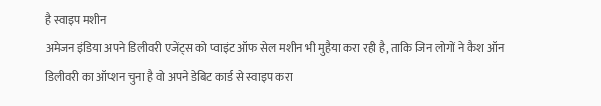है स्वाइप मशीन
अमेजन इंडिया अपने डिलीवरी एजेंट्स को प्वाइंट ऑफ सेल मशीन भी मुहैया करा रही है, ताकि जिन लोगों ने कैश ऑन डिलीवरी का ऑप्शन चुना है वो अपने डेबिट कार्ड से स्वाइप करा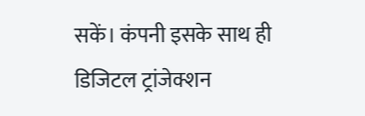सकें। कंपनी इसके साथ ही डिजिटल ट्रांजेक्शन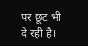पर छूट भी दे रही है।